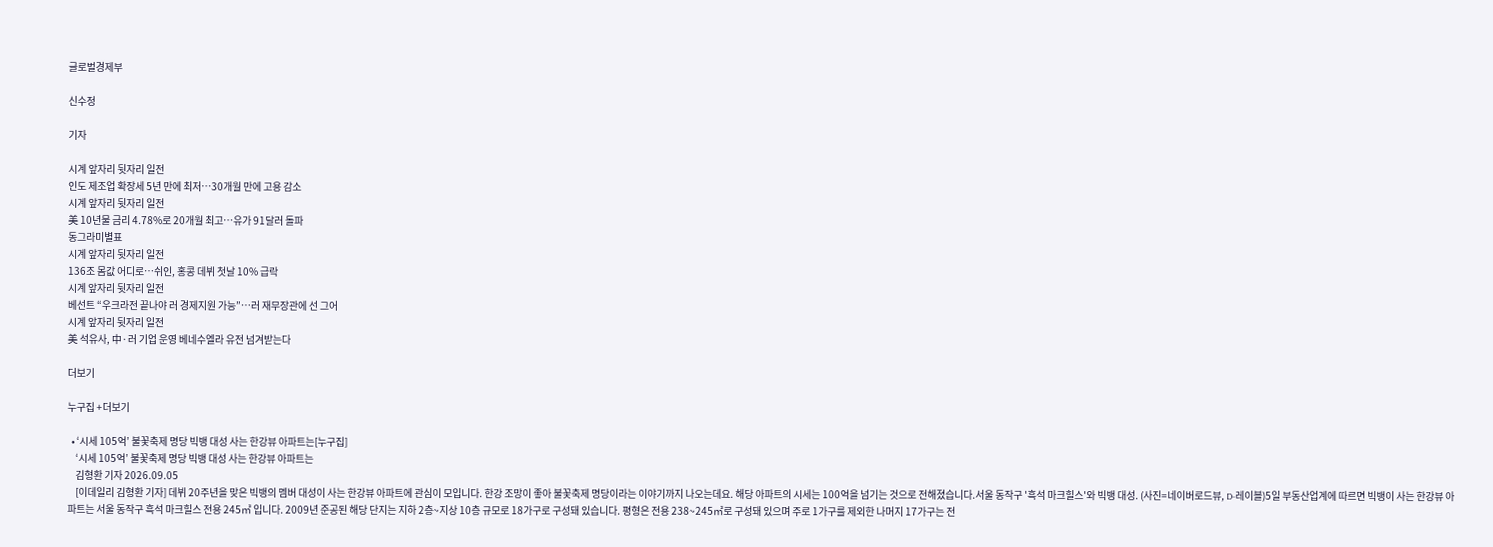글로벌경제부

신수정

기자

시계 앞자리 뒷자리 일전
인도 제조업 확장세 5년 만에 최저…30개월 만에 고용 감소
시계 앞자리 뒷자리 일전
美 10년물 금리 4.78%로 20개월 최고…유가 91달러 돌파
동그라미별표
시계 앞자리 뒷자리 일전
136조 몸값 어디로…쉬인, 홍콩 데뷔 첫날 10% 급락
시계 앞자리 뒷자리 일전
베선트 “우크라전 끝나야 러 경제지원 가능”…러 재무장관에 선 그어
시계 앞자리 뒷자리 일전
美 석유사, 中·러 기업 운영 베네수엘라 유전 넘겨받는다

더보기

누구집 +더보기

  • ‘시세 105억’ 불꽃축제 명당 빅뱅 대성 사는 한강뷰 아파트는[누구집]
    ‘시세 105억’ 불꽃축제 명당 빅뱅 대성 사는 한강뷰 아파트는
    김형환 기자 2026.09.05
    [이데일리 김형환 기자] 데뷔 20주년을 맞은 빅뱅의 멤버 대성이 사는 한강뷰 아파트에 관심이 모입니다. 한강 조망이 좋아 불꽃축제 명당이라는 이야기까지 나오는데요. 해당 아파트의 시세는 100억을 넘기는 것으로 전해졌습니다.서울 동작구 '흑석 마크힐스'와 빅뱅 대성. (사진=네이버로드뷰, D-레이블)5일 부동산업계에 따르면 빅뱅이 사는 한강뷰 아파트는 서울 동작구 흑석 마크힐스 전용 245㎡ 입니다. 2009년 준공된 해당 단지는 지하 2층~지상 10층 규모로 18가구로 구성돼 있습니다. 평형은 전용 238~245㎡로 구성돼 있으며 주로 1가구를 제외한 나머지 17가구는 전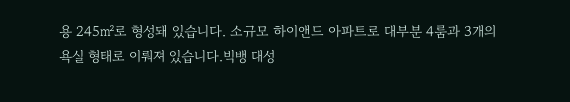용 245㎡로 형성돼 있습니다. 소규모 하이앤드 아파트로 대부분 4룸과 3개의 욕실 형태로 이뤄져 있습니다.빅뱅 대성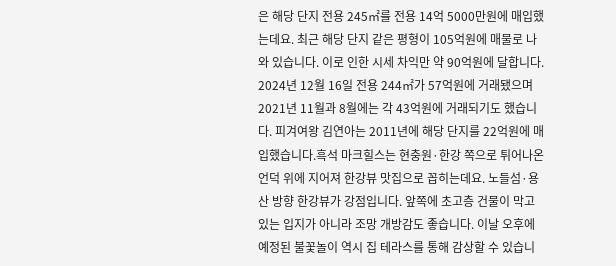은 해당 단지 전용 245㎡를 전용 14억 5000만원에 매입했는데요. 최근 해당 단지 같은 평형이 105억원에 매물로 나와 있습니다. 이로 인한 시세 차익만 약 90억원에 달합니다. 2024년 12월 16일 전용 244㎡가 57억원에 거래됐으며 2021년 11월과 8월에는 각 43억원에 거래되기도 했습니다. 피겨여왕 김연아는 2011년에 해당 단지를 22억원에 매입했습니다.흑석 마크힐스는 현충원·한강 쪽으로 튀어나온 언덕 위에 지어져 한강뷰 맛집으로 꼽히는데요. 노들섬·용산 방향 한강뷰가 강점입니다. 앞쪽에 초고층 건물이 막고 있는 입지가 아니라 조망 개방감도 좋습니다. 이날 오후에 예정된 불꽃놀이 역시 집 테라스를 통해 감상할 수 있습니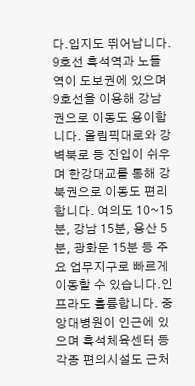다.입지도 뛰어납니다. 9호선 흑석역과 노들역이 도보권에 있으며 9호선을 이용해 강남권으로 이동도 용이합니다. 올림픽대로와 강벽북로 등 진입이 쉬우며 한강대교를 통해 강북권으로 이동도 편리합니다. 여의도 10~15분, 강남 15분, 용산 5분, 광화문 15분 등 주요 업무지구로 빠르게 이동할 수 있습니다.인프라도 훌륭합니다. 중앙대병원이 인근에 있으며 흑석체육센터 등 각종 편의시설도 근처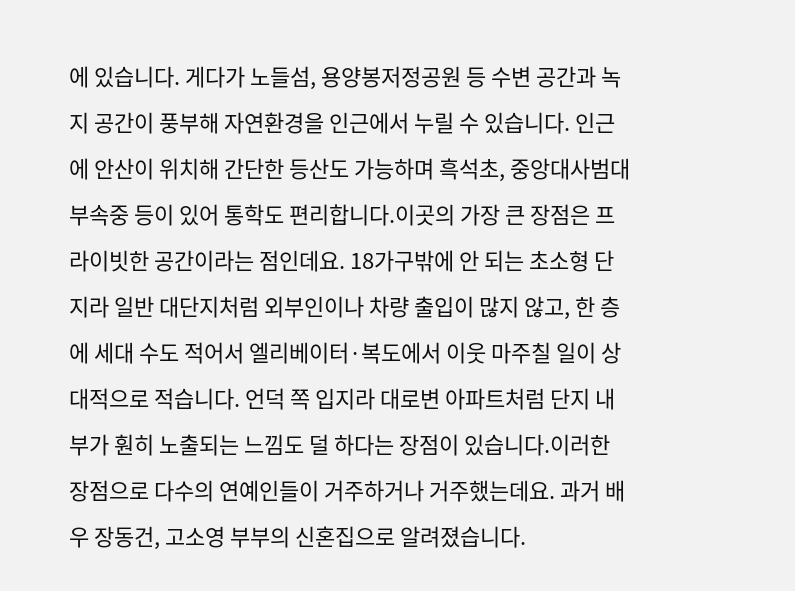에 있습니다. 게다가 노들섬, 용양봉저정공원 등 수변 공간과 녹지 공간이 풍부해 자연환경을 인근에서 누릴 수 있습니다. 인근에 안산이 위치해 간단한 등산도 가능하며 흑석초, 중앙대사범대부속중 등이 있어 통학도 편리합니다.이곳의 가장 큰 장점은 프라이빗한 공간이라는 점인데요. 18가구밖에 안 되는 초소형 단지라 일반 대단지처럼 외부인이나 차량 출입이 많지 않고, 한 층에 세대 수도 적어서 엘리베이터·복도에서 이웃 마주칠 일이 상대적으로 적습니다. 언덕 쪽 입지라 대로변 아파트처럼 단지 내부가 훤히 노출되는 느낌도 덜 하다는 장점이 있습니다.이러한 장점으로 다수의 연예인들이 거주하거나 거주했는데요. 과거 배우 장동건, 고소영 부부의 신혼집으로 알려졌습니다.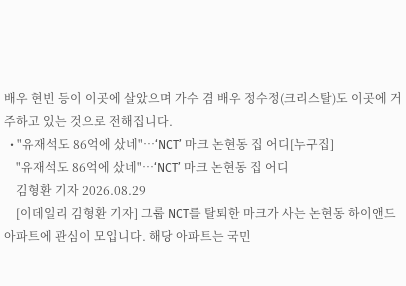배우 현빈 등이 이곳에 살았으며 가수 겸 배우 정수정(크리스탈)도 이곳에 거주하고 있는 것으로 전해집니다.
  • "유재석도 86억에 샀네"…‘NCT’ 마크 논현동 집 어디[누구집]
    "유재석도 86억에 샀네"…‘NCT’ 마크 논현동 집 어디
    김형환 기자 2026.08.29
    [이데일리 김형환 기자] 그룹 NCT를 탈퇴한 마크가 사는 논현동 하이앤드 아파트에 관심이 모입니다. 해당 아파트는 국민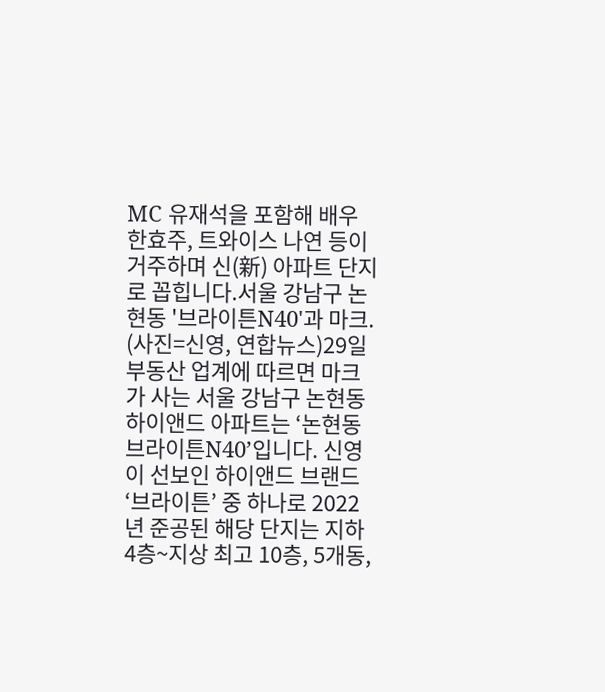MC 유재석을 포함해 배우 한효주, 트와이스 나연 등이 거주하며 신(新) 아파트 단지로 꼽힙니다.서울 강남구 논현동 '브라이튼N40'과 마크. (사진=신영, 연합뉴스)29일 부동산 업계에 따르면 마크가 사는 서울 강남구 논현동 하이앤드 아파트는 ‘논현동 브라이튼N40’입니다. 신영이 선보인 하이앤드 브랜드 ‘브라이튼’ 중 하나로 2022년 준공된 해당 단지는 지하 4층~지상 최고 10층, 5개동,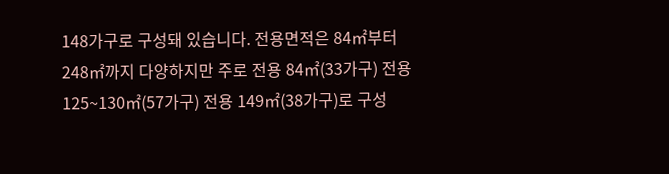148가구로 구성돼 있습니다. 전용면적은 84㎡부터 248㎡까지 다양하지만 주로 전용 84㎡(33가구) 전용 125~130㎡(57가구) 전용 149㎡(38가구)로 구성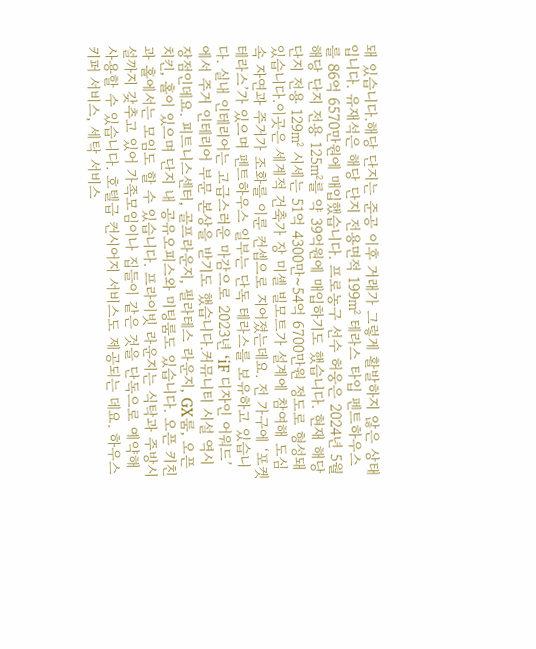돼 있습니다.해당 단지는 준공 이후 거래가 그렇게 활발하지 않은 상태입니다. 유재석은 해당 단지 전용면적 199㎡ 테라스 타입 펜트하우스를 86억 6570만원에 매입했습니다. 프로농구 선수 허웅은 2024년 5월 해당 단지 전용 125㎡를 약 39억원에 매입하기도 했습니다. 현재 해당 단지 전용 129㎡ 시세는 51억 4300만~54억 6700만원 정도로 형성돼 있습니다.이곳은 세계적 건축가 장 미셸 빌모트가 설계에 참여해 도심 속 자연과 주거가 조화를 이룬 컨셉으로 지어졌는데요. 전 가구에 ‘포켓 테라스’가 있으며 펜트하우스 일부는 단독 테라스를 보유하고 있습니다. 실내 인테리어는 고급스러운 마감으로 2023년 ‘iF 디자인 어워드’에서 주거 인테리어 부문 본상을 받기도 했습니다.커뮤니티 시설 역시 장점인데요. 피트니스센터, 골프라운지, 필라테스 라운지, GX룸, 오픈치킨, 홀이 있으며 단지 내 공유오피스와 미팅룸도 있습니다. 오픈 키친과 홀에서는 모임도 할 수 있습니다. 프라이빗 라운지는 식탁과 주방시설까지 갖추고 있어 가족모임이나 집들이 같은 것을 단독으로 예약해 사용할 수 있습니다. 호텔급 컨시어지 서비스도 제공되는 데요. 하우스 키퍼 서비스, 세탁 서비스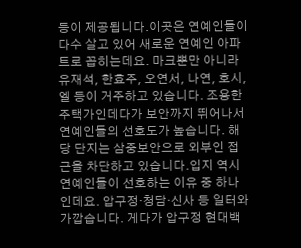등이 제공됩니다.이곳은 연예인들이 다수 살고 있어 새로운 연예인 아파트로 꼽히는데요. 마크뿐만 아니라 유재석, 한효주, 오연서, 나연, 호시, 엘 등이 거주하고 있습니다. 조용한 주택가인데다가 보안까지 뛰어나서 연예인들의 선호도가 높습니다. 해당 단지는 삼중보안으로 외부인 접근을 차단하고 있습니다.입지 역시 연예인들이 선호하는 이유 중 하나인데요. 압구정·청담·신사 등 일터와 가깝습니다. 게다가 압구정 현대백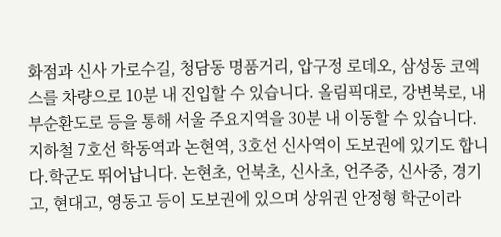화점과 신사 가로수길, 청담동 명품거리, 압구정 로데오, 삼성동 코엑스를 차량으로 10분 내 진입할 수 있습니다. 올림픽대로, 강변북로, 내부순환도로 등을 통해 서울 주요지역을 30분 내 이동할 수 있습니다. 지하철 7호선 학동역과 논현역, 3호선 신사역이 도보권에 있기도 합니다.학군도 뛰어납니다. 논현초, 언북초, 신사초, 언주중, 신사중, 경기고, 현대고, 영동고 등이 도보권에 있으며 상위권 안정형 학군이라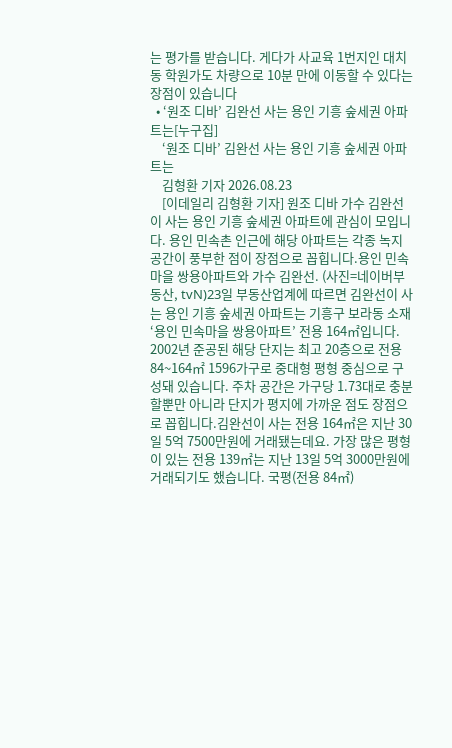는 평가를 받습니다. 게다가 사교육 1번지인 대치동 학원가도 차량으로 10분 만에 이동할 수 있다는 장점이 있습니다
  • ‘원조 디바’ 김완선 사는 용인 기흥 숲세권 아파트는[누구집]
    ‘원조 디바’ 김완선 사는 용인 기흥 숲세권 아파트는
    김형환 기자 2026.08.23
    [이데일리 김형환 기자] 원조 디바 가수 김완선이 사는 용인 기흥 숲세권 아파트에 관심이 모입니다. 용인 민속촌 인근에 해당 아파트는 각종 녹지 공간이 풍부한 점이 장점으로 꼽힙니다.용인 민속마을 쌍용아파트와 가수 김완선. (사진=네이버부동산, tvN)23일 부동산업계에 따르면 김완선이 사는 용인 기흥 숲세권 아파트는 기흥구 보라동 소재 ‘용인 민속마을 쌍용아파트’ 전용 164㎡입니다. 2002년 준공된 해당 단지는 최고 20층으로 전용 84~164㎡ 1596가구로 중대형 평형 중심으로 구성돼 있습니다. 주차 공간은 가구당 1.73대로 충분할뿐만 아니라 단지가 평지에 가까운 점도 장점으로 꼽힙니다.김완선이 사는 전용 164㎡은 지난 30일 5억 7500만원에 거래됐는데요. 가장 많은 평형이 있는 전용 139㎡는 지난 13일 5억 3000만원에 거래되기도 했습니다. 국평(전용 84㎡)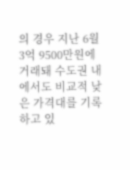의 경우 지난 6월 3억 9500만원에 거래돼 수도권 내에서도 비교적 낮은 가격대를 기록하고 있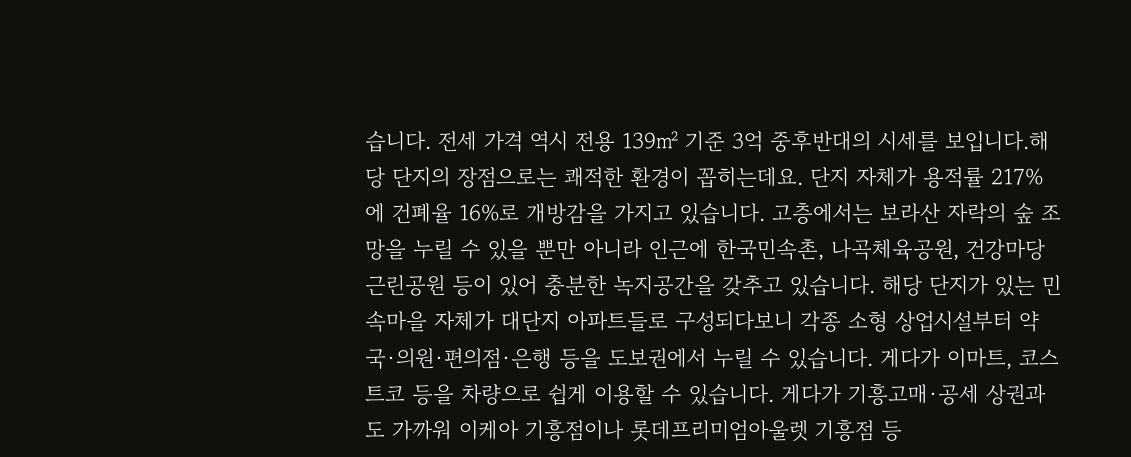습니다. 전세 가격 역시 전용 139㎡ 기준 3억 중후반대의 시세를 보입니다.해당 단지의 장점으로는 쾌적한 환경이 꼽히는데요. 단지 자체가 용적률 217%에 건폐율 16%로 개방감을 가지고 있습니다. 고층에서는 보라산 자락의 숲 조망을 누릴 수 있을 뿐만 아니라 인근에 한국민속촌, 나곡체육공원, 건강마당근린공원 등이 있어 충분한 녹지공간을 갖추고 있습니다. 해당 단지가 있는 민속마을 자체가 대단지 아파트들로 구성되다보니 각종 소형 상업시설부터 약국·의원·편의점·은행 등을 도보권에서 누릴 수 있습니다. 게다가 이마트, 코스트코 등을 차량으로 쉽게 이용할 수 있습니다. 게다가 기흥고매·공세 상권과도 가까워 이케아 기흥점이나 롯데프리미엄아울렛 기흥점 등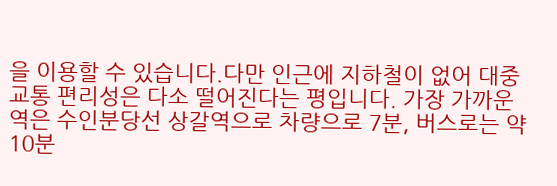을 이용할 수 있습니다.다만 인근에 지하철이 없어 대중교통 편리성은 다소 떨어진다는 평입니다. 가장 가까운 역은 수인분당선 상갈역으로 차량으로 7분, 버스로는 약 10분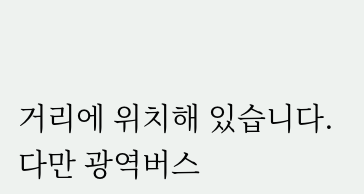거리에 위치해 있습니다. 다만 광역버스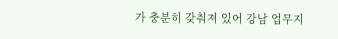가 충분히 갖춰져 있어 강남 업무지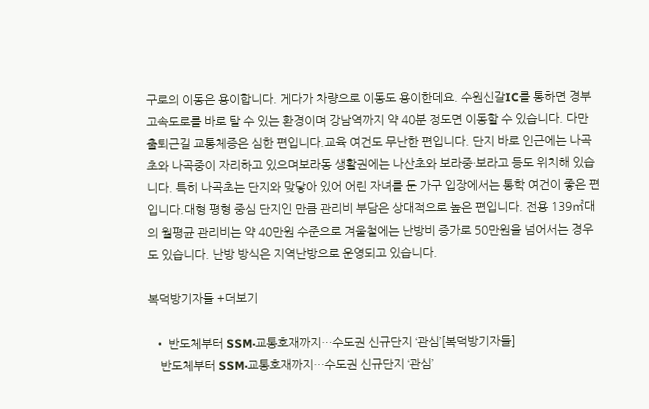구로의 이동은 용이합니다. 게다가 차량으로 이동도 용이한데요. 수원신갈IC를 통하면 경부고속도로를 바로 탈 수 있는 환경이며 강남역까지 약 40분 정도면 이동할 수 있습니다. 다만 출퇴근길 교통체증은 심한 편입니다.교육 여건도 무난한 편입니다. 단지 바로 인근에는 나곡초와 나곡중이 자리하고 있으며보라동 생활권에는 나산초와 보라중·보라고 등도 위치해 있습니다. 특히 나곡초는 단지와 맞닿아 있어 어린 자녀를 둔 가구 입장에서는 통학 여건이 좋은 편입니다.대형 평형 중심 단지인 만큼 관리비 부담은 상대적으로 높은 편입니다. 전용 139㎡대의 월평균 관리비는 약 40만원 수준으로 겨울철에는 난방비 증가로 50만원을 넘어서는 경우도 있습니다. 난방 방식은 지역난방으로 운영되고 있습니다.

복덕방기자들 +더보기

  • 반도체부터 SSM·교통호재까지…수도권 신규단지 ‘관심’[복덕방기자들]
    반도체부터 SSM·교통호재까지…수도권 신규단지 ‘관심’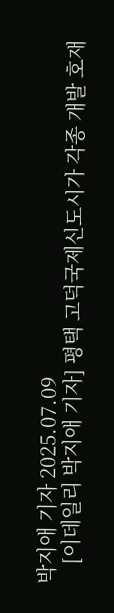박지애 기자 2025.07.09
    [이데일리 박지애 기자] 평택 고덕국제신도시가 각종 개발 호재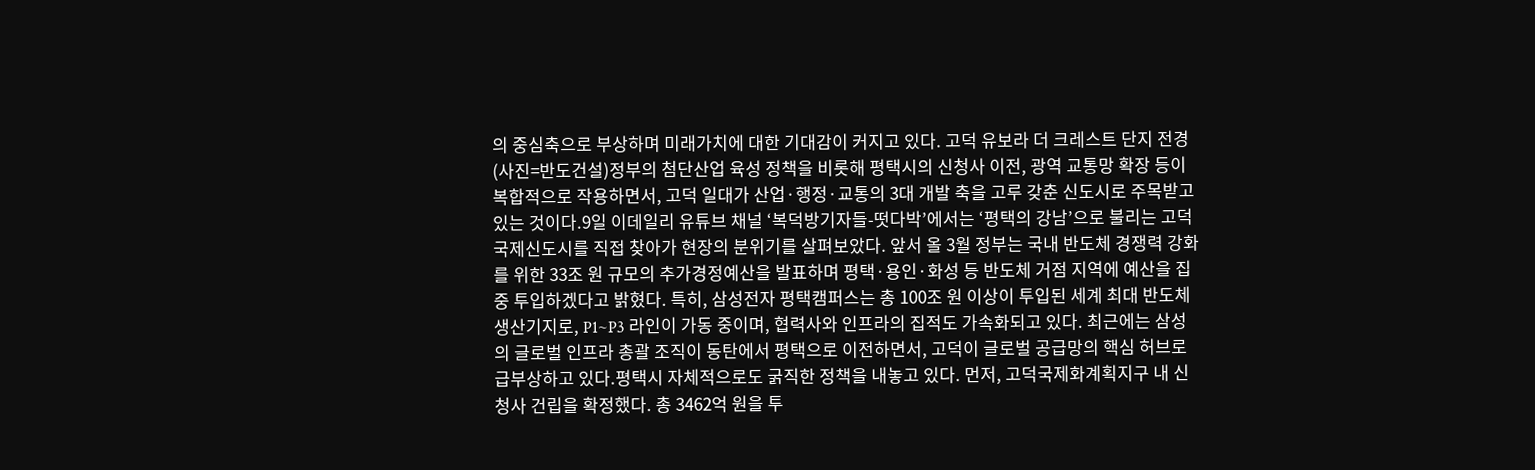의 중심축으로 부상하며 미래가치에 대한 기대감이 커지고 있다. 고덕 유보라 더 크레스트 단지 전경(사진=반도건설)정부의 첨단산업 육성 정책을 비롯해 평택시의 신청사 이전, 광역 교통망 확장 등이 복합적으로 작용하면서, 고덕 일대가 산업·행정·교통의 3대 개발 축을 고루 갖춘 신도시로 주목받고 있는 것이다.9일 이데일리 유튜브 채널 ‘복덕방기자들-떳다박’에서는 ‘평택의 강남’으로 불리는 고덕국제신도시를 직접 찾아가 현장의 분위기를 살펴보았다. 앞서 올 3월 정부는 국내 반도체 경쟁력 강화를 위한 33조 원 규모의 추가경정예산을 발표하며 평택·용인·화성 등 반도체 거점 지역에 예산을 집중 투입하겠다고 밝혔다. 특히, 삼성전자 평택캠퍼스는 총 100조 원 이상이 투입된 세계 최대 반도체 생산기지로, P1~P3 라인이 가동 중이며, 협력사와 인프라의 집적도 가속화되고 있다. 최근에는 삼성의 글로벌 인프라 총괄 조직이 동탄에서 평택으로 이전하면서, 고덕이 글로벌 공급망의 핵심 허브로 급부상하고 있다.평택시 자체적으로도 굵직한 정책을 내놓고 있다. 먼저, 고덕국제화계획지구 내 신청사 건립을 확정했다. 총 3462억 원을 투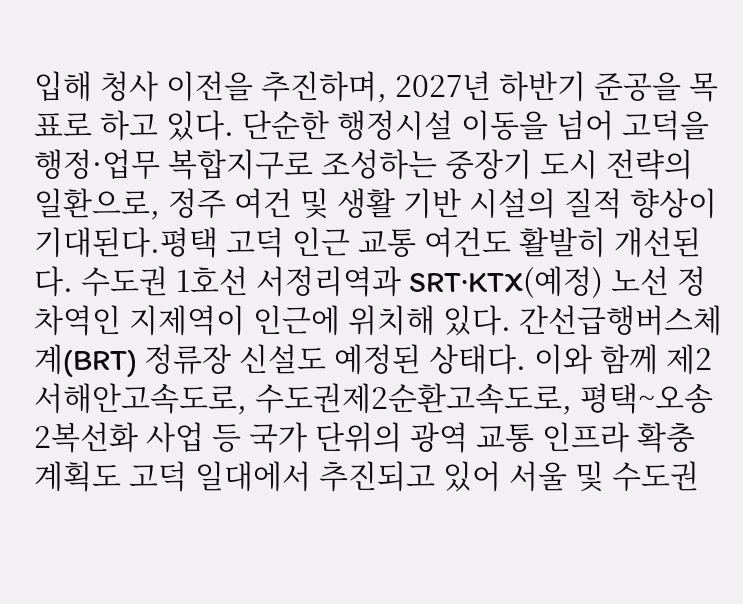입해 청사 이전을 추진하며, 2027년 하반기 준공을 목표로 하고 있다. 단순한 행정시설 이동을 넘어 고덕을 행정·업무 복합지구로 조성하는 중장기 도시 전략의 일환으로, 정주 여건 및 생활 기반 시설의 질적 향상이 기대된다.평택 고덕 인근 교통 여건도 활발히 개선된다. 수도권 1호선 서정리역과 SRT·KTX(예정) 노선 정차역인 지제역이 인근에 위치해 있다. 간선급행버스체계(BRT) 정류장 신설도 예정된 상태다. 이와 함께 제2서해안고속도로, 수도권제2순환고속도로, 평택~오송 2복선화 사업 등 국가 단위의 광역 교통 인프라 확충 계획도 고덕 일대에서 추진되고 있어 서울 및 수도권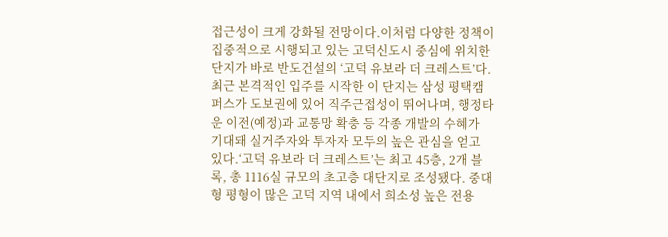접근성이 크게 강화될 전망이다.이처럼 다양한 정책이 집중적으로 시행되고 있는 고덕신도시 중심에 위치한 단지가 바로 반도건설의 ‘고덕 유보라 더 크레스트’다. 최근 본격적인 입주를 시작한 이 단지는 삼성 평택캠퍼스가 도보권에 있어 직주근접성이 뛰어나며, 행정타운 이전(예정)과 교통망 확충 등 각종 개발의 수혜가 기대돼 실거주자와 투자자 모두의 높은 관심을 얻고 있다.‘고덕 유보라 더 크레스트’는 최고 45층, 2개 블록, 총 1116실 규모의 초고층 대단지로 조성됐다. 중대형 평형이 많은 고덕 지역 내에서 희소성 높은 전용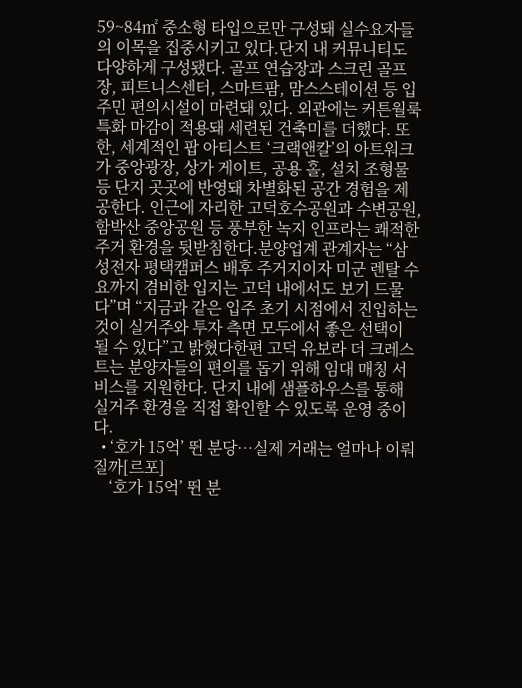59~84㎡ 중소형 타입으로만 구성돼 실수요자들의 이목을 집중시키고 있다.단지 내 커뮤니티도 다양하게 구성됐다. 골프 연습장과 스크린 골프장, 피트니스센터, 스마트팜, 맘스스테이션 등 입주민 편의시설이 마련돼 있다. 외관에는 커튼월룩 특화 마감이 적용돼 세련된 건축미를 더했다. 또한, 세계적인 팝 아티스트 ‘크랙앤칼’의 아트워크가 중앙광장, 상가 게이트, 공용 홀, 설치 조형물 등 단지 곳곳에 반영돼 차별화된 공간 경험을 제공한다. 인근에 자리한 고덕호수공원과 수변공원, 함박산 중앙공원 등 풍부한 녹지 인프라는 쾌적한 주거 환경을 뒷받침한다.분양업계 관계자는 “삼성전자 평택캠퍼스 배후 주거지이자 미군 렌탈 수요까지 겸비한 입지는 고덕 내에서도 보기 드물다”며 “지금과 같은 입주 초기 시점에서 진입하는 것이 실거주와 투자 측면 모두에서 좋은 선택이 될 수 있다”고 밝혔다한편 고덕 유보라 더 크레스트는 분양자들의 편의를 돕기 위해 임대 매칭 서비스를 지원한다. 단지 내에 샘플하우스를 통해 실거주 환경을 직접 확인할 수 있도록 운영 중이다.
  • ‘호가 15억’ 뛴 분당…실제 거래는 얼마나 이뤄질까[르포]
    ‘호가 15억’ 뛴 분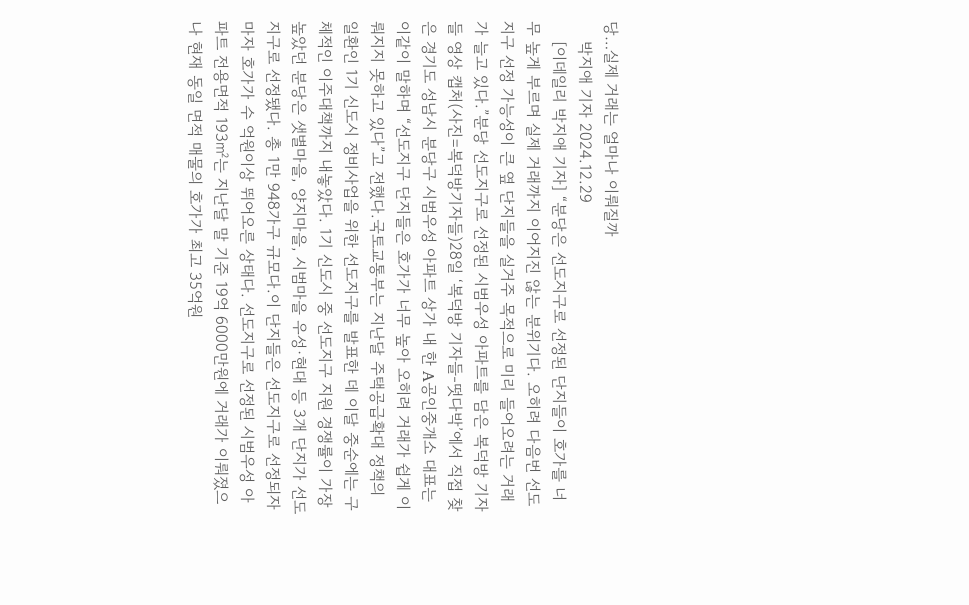당…실제 거래는 얼마나 이뤄질까
    박지애 기자 2024.12.29
    [이데일리 박지애 기자] “분당은 선도지구로 선정된 단지들이 호가를 너무 높게 부르며 실제 거래까지 이어지진 않는 분위기다. 오히려 다음번 선도지구 선정 가능성이 큰 옆 단지들을 실거주 목적으로 미리 들어오려는 거래가 늘고 있다.”분당 선도지구로 선정된 시범우성 아파트를 담은 복덕방 기자들 영상 캡처(사진=복덕방기자들)28일 ‘복덕방 기자들-떳다박’에서 직접 찾은 경기도 성남시 분당구 시범우성 아파트 상가 내 한 A공인중개소 대표는 이같이 말하며 “선도지구 단지들은 호가가 너무 높아 오히려 거래가 쉽게 이뤄지지 못하고 있다”고 전했다.국토교통부는 지난달 주택공급확대 정책의 일환인 1기 신도시 정비사업을 위한 선도지구를 발표한 데 이달 중순에는 구체적인 이주대책까지 내놓았다. 1기 신도시 중 선도지구 지원 경쟁률이 가장 높았던 분당은 샛별마을, 양지마을, 시범마을 우성·현대 등 3개 단지가 선도지구로 선정됐다. 총 1만 948가구 규모다.이 단지들은 선도지구로 선정되자마자 호가가 수 억원이상 뛰어오른 상태다. 선도지구로 선정된 시범우성 아파트 전용면적 193㎡는 지난달 말 기준 19억 6000만원에 거래가 이뤄졌으나 현재 동일 면적 매물의 호가가 최고 35억원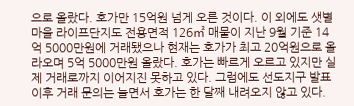으로 올랐다. 호가만 15억원 넘게 오른 것이다. 이 외에도 샛별마을 라이프단지도 전용면적 126㎡ 매물이 지난 9월 기준 14억 5000만원에 거래됐으나 현재는 호가가 최고 20억원으로 올라오며 5억 5000만원 올랐다. 호가는 빠르게 오르고 있지만 실제 거래로까지 이어지진 못하고 있다. 그럼에도 선도지구 발표 이후 거래 문의는 늘면서 호가는 한 달째 내려오지 않고 있다.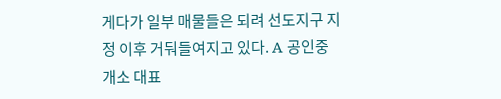게다가 일부 매물들은 되려 선도지구 지정 이후 거둬들여지고 있다. A 공인중개소 대표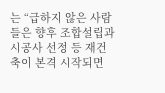는 “급하지 않은 사람들은 향후 조합설립과 시공사 선정 등 재건축이 본격 시작되면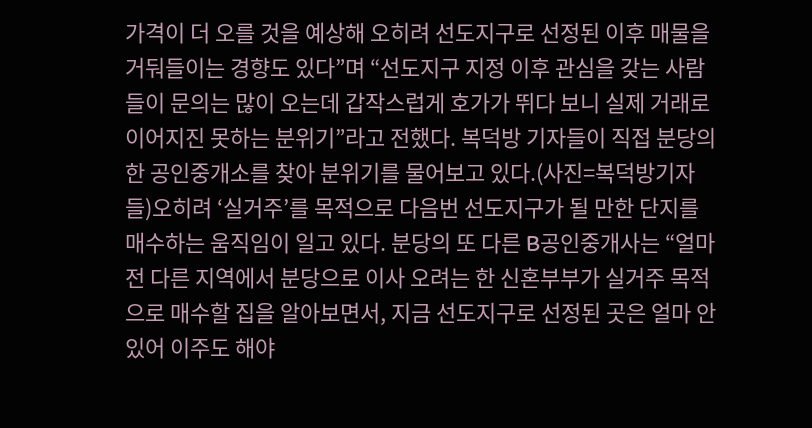가격이 더 오를 것을 예상해 오히려 선도지구로 선정된 이후 매물을 거둬들이는 경향도 있다”며 “선도지구 지정 이후 관심을 갖는 사람들이 문의는 많이 오는데 갑작스럽게 호가가 뛰다 보니 실제 거래로 이어지진 못하는 분위기”라고 전했다. 복덕방 기자들이 직접 분당의 한 공인중개소를 찾아 분위기를 물어보고 있다.(사진=복덕방기자들)오히려 ‘실거주’를 목적으로 다음번 선도지구가 될 만한 단지를 매수하는 움직임이 일고 있다. 분당의 또 다른 B공인중개사는 “얼마 전 다른 지역에서 분당으로 이사 오려는 한 신혼부부가 실거주 목적으로 매수할 집을 알아보면서, 지금 선도지구로 선정된 곳은 얼마 안 있어 이주도 해야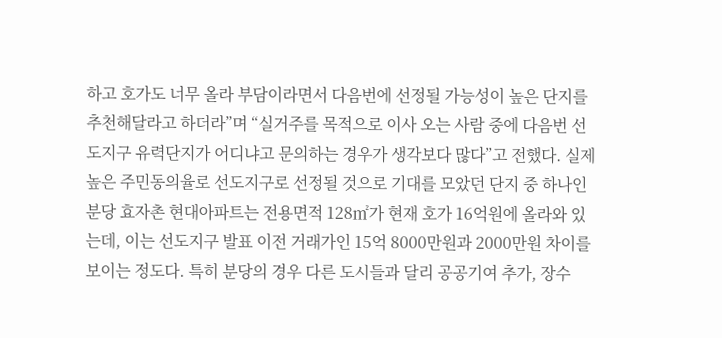하고 호가도 너무 올라 부담이라면서 다음번에 선정될 가능성이 높은 단지를 추천해달라고 하더라”며 “실거주를 목적으로 이사 오는 사람 중에 다음번 선도지구 유력단지가 어디냐고 문의하는 경우가 생각보다 많다”고 전했다. 실제 높은 주민동의율로 선도지구로 선정될 것으로 기대를 모았던 단지 중 하나인 분당 효자촌 현대아파트는 전용면적 128㎡가 현재 호가 16억원에 올라와 있는데, 이는 선도지구 발표 이전 거래가인 15억 8000만원과 2000만원 차이를 보이는 정도다. 특히 분당의 경우 다른 도시들과 달리 공공기여 추가, 장수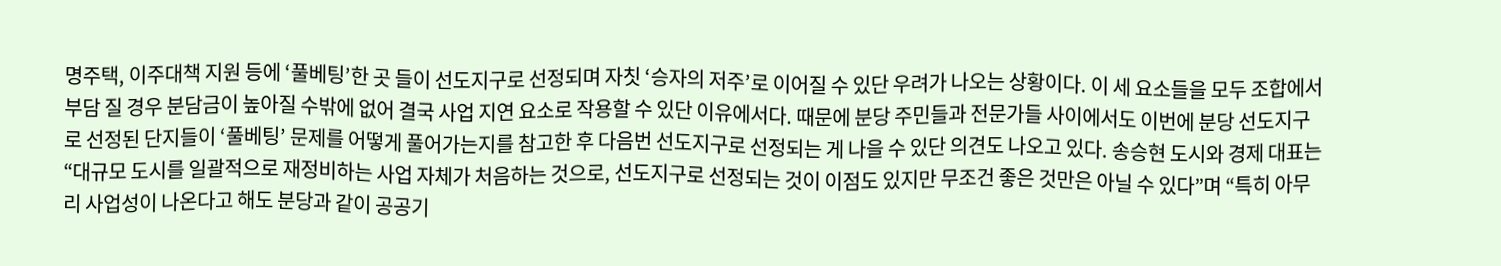명주택, 이주대책 지원 등에 ‘풀베팅’한 곳 들이 선도지구로 선정되며 자칫 ‘승자의 저주’로 이어질 수 있단 우려가 나오는 상황이다. 이 세 요소들을 모두 조합에서 부담 질 경우 분담금이 높아질 수밖에 없어 결국 사업 지연 요소로 작용할 수 있단 이유에서다. 때문에 분당 주민들과 전문가들 사이에서도 이번에 분당 선도지구로 선정된 단지들이 ‘풀베팅’ 문제를 어떻게 풀어가는지를 참고한 후 다음번 선도지구로 선정되는 게 나을 수 있단 의견도 나오고 있다. 송승현 도시와 경제 대표는 “대규모 도시를 일괄적으로 재정비하는 사업 자체가 처음하는 것으로, 선도지구로 선정되는 것이 이점도 있지만 무조건 좋은 것만은 아닐 수 있다”며 “특히 아무리 사업성이 나온다고 해도 분당과 같이 공공기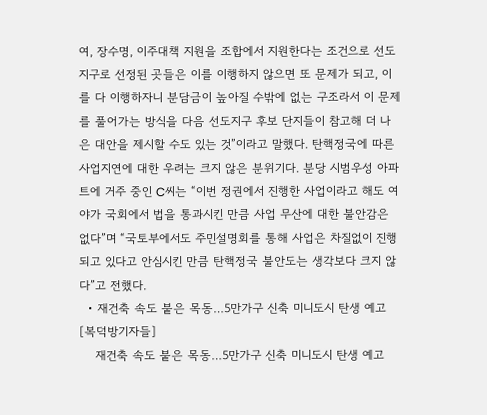여, 장수명, 이주대책 지원을 조합에서 지원한다는 조건으로 선도지구로 선정된 곳들은 이를 이행하지 않으면 또 문제가 되고, 이를 다 이행하자니 분담금이 높아질 수밖에 없는 구조라서 이 문제를 풀어가는 방식을 다음 선도지구 후보 단지들이 참고해 더 나은 대안을 제시할 수도 있는 것”이라고 말했다. 탄핵정국에 따른 사업지연에 대한 우려는 크지 않은 분위기다. 분당 시범우성 아파트에 거주 중인 C씨는 “이번 정권에서 진행한 사업이라고 해도 여야가 국회에서 법을 통과시킨 만큼 사업 무산에 대한 불안감은 없다”며 “국토부에서도 주민설명회를 통해 사업은 차질없이 진행되고 있다고 안심시킨 만큼 탄핵정국 불안도는 생각보다 크지 않다”고 전했다.
  • 재건축 속도 붙은 목동…5만가구 신축 미니도시 탄생 예고[복덕방기자들]
    재건축 속도 붙은 목동…5만가구 신축 미니도시 탄생 예고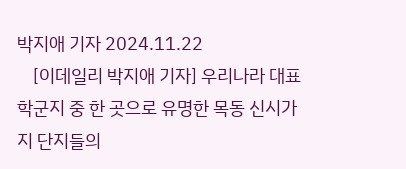박지애 기자 2024.11.22
    [이데일리 박지애 기자] 우리나라 대표 학군지 중 한 곳으로 유명한 목동 신시가지 단지들의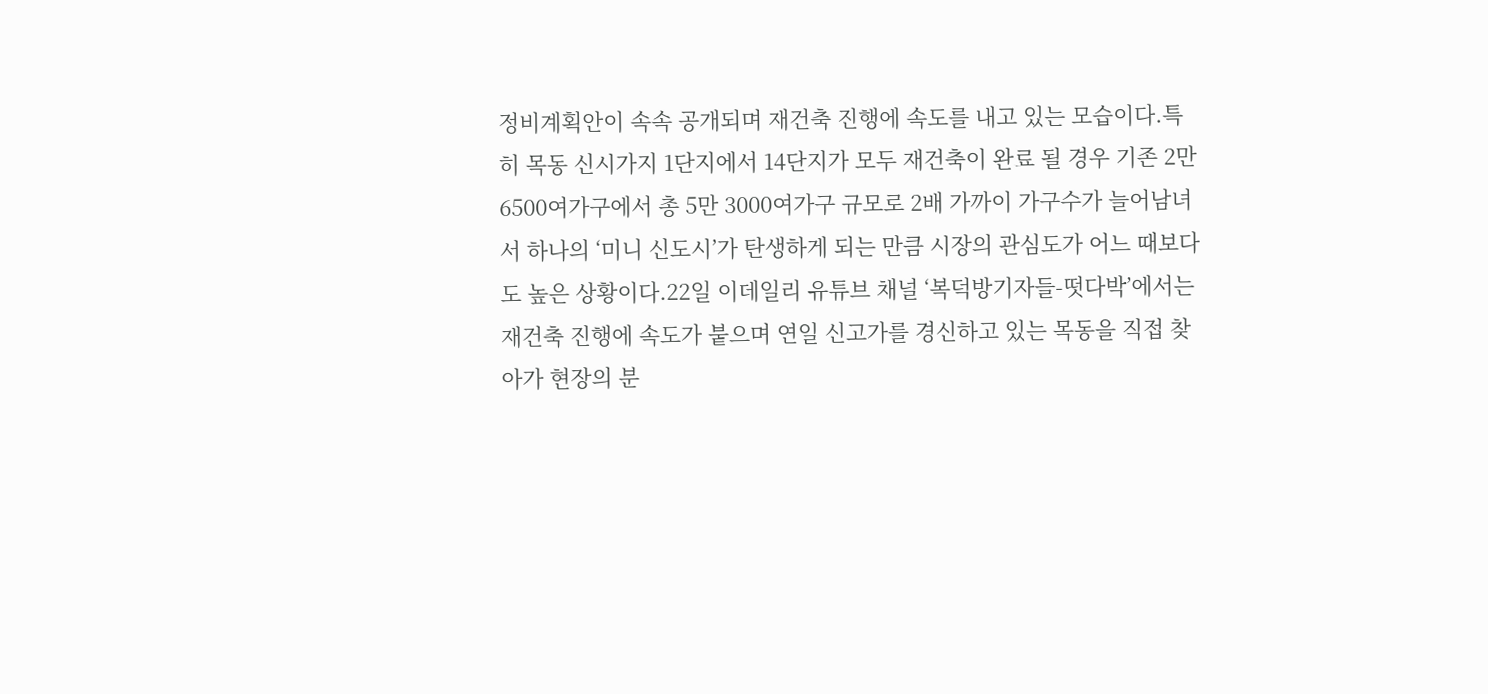정비계획안이 속속 공개되며 재건축 진행에 속도를 내고 있는 모습이다.특히 목동 신시가지 1단지에서 14단지가 모두 재건축이 완료 될 경우 기존 2만 6500여가구에서 총 5만 3000여가구 규모로 2배 가까이 가구수가 늘어남녀서 하나의 ‘미니 신도시’가 탄생하게 되는 만큼 시장의 관심도가 어느 때보다도 높은 상황이다.22일 이데일리 유튜브 채널 ‘복덕방기자들-떳다박’에서는 재건축 진행에 속도가 붙으며 연일 신고가를 경신하고 있는 목동을 직접 찾아가 현장의 분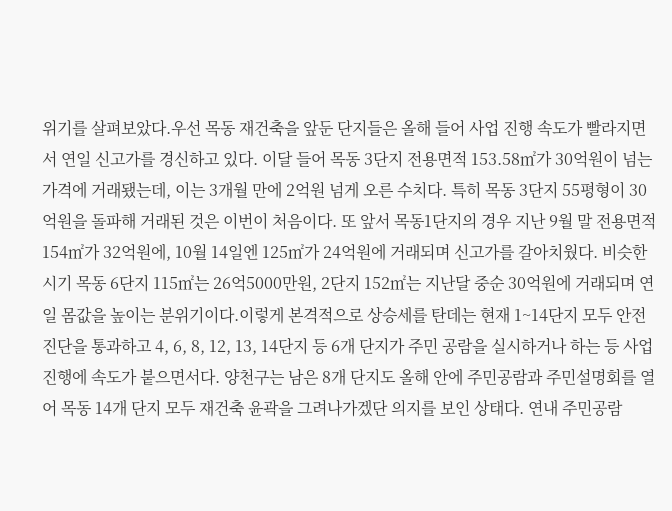위기를 살펴보았다.우선 목동 재건축을 앞둔 단지들은 올해 들어 사업 진행 속도가 빨라지면서 연일 신고가를 경신하고 있다. 이달 들어 목동 3단지 전용면적 153.58㎡가 30억원이 넘는 가격에 거래됐는데, 이는 3개월 만에 2억원 넘게 오른 수치다. 특히 목동 3단지 55평형이 30억원을 돌파해 거래된 것은 이번이 처음이다. 또 앞서 목동1단지의 경우 지난 9월 말 전용면적 154㎡가 32억원에, 10월 14일엔 125㎡가 24억원에 거래되며 신고가를 갈아치웠다. 비슷한 시기 목동 6단지 115㎡는 26억5000만원, 2단지 152㎡는 지난달 중순 30억원에 거래되며 연일 몸값을 높이는 분위기이다.이렇게 본격적으로 상승세를 탄데는 현재 1~14단지 모두 안전진단을 통과하고 4, 6, 8, 12, 13, 14단지 등 6개 단지가 주민 공람을 실시하거나 하는 등 사업진행에 속도가 붙으면서다. 양천구는 남은 8개 단지도 올해 안에 주민공람과 주민설명회를 열어 목동 14개 단지 모두 재건축 윤곽을 그려나가겠단 의지를 보인 상태다. 연내 주민공람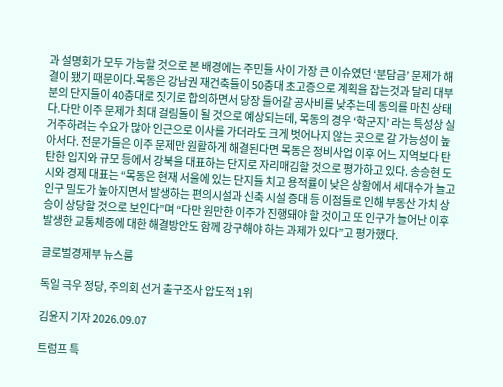과 설명회가 모두 가능할 것으로 본 배경에는 주민들 사이 가장 큰 이슈였던 ‘분담금’ 문제가 해결이 됐기 때문이다.목동은 강남권 재건축들이 50층대 초고증으로 계획을 잡는것과 달리 대부분의 단지들이 40층대로 짓기로 합의하면서 당장 들어갈 공사비를 낮추는데 동의를 마친 상태다.다만 이주 문제가 최대 걸림돌이 될 것으로 예상되는데, 목동의 경우 ‘학군지’ 라는 특성상 실거주하려는 수요가 많아 인근으로 이사를 가더라도 크게 벗어나지 않는 곳으로 갈 가능성이 높아서다. 전문가들은 이주 문제만 원활하게 해결된다면 목동은 정비사업 이후 어느 지역보다 탄탄한 입지와 규모 등에서 강북을 대표하는 단지로 자리매김할 것으로 평가하고 있다. 송승현 도시와 경제 대표는 “목동은 현재 서울에 있는 단지들 치고 용적률이 낮은 상황에서 세대수가 늘고 인구 밀도가 높아지면서 발생하는 편의시설과 신축 시설 증대 등 이점들로 인해 부동산 가치 상승이 상당할 것으로 보인다”며 “다만 원만한 이주가 진행돼야 할 것이고 또 인구가 늘어난 이후 발생한 교통체증에 대한 해결방안도 함께 강구해야 하는 과제가 있다”고 평가했다.

글로벌경제부 뉴스룸

독일 극우 정당, 주의회 선거 출구조사 압도적 1위

김윤지 기자 2026.09.07

트럼프 특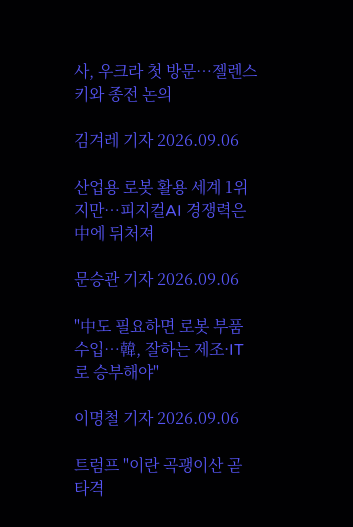사, 우크라 첫 방문…젤렌스키와 종전 논의

김겨레 기자 2026.09.06

산업용 로봇 활용 세계 1위지만…피지컬AI 경쟁력은 中에 뒤처져

문승관 기자 2026.09.06

"中도 필요하면 로봇 부품 수입…韓, 잘하는 제조·IT로 승부해야"

이명철 기자 2026.09.06

트럼프 "이란 곡괭이산 곧 타격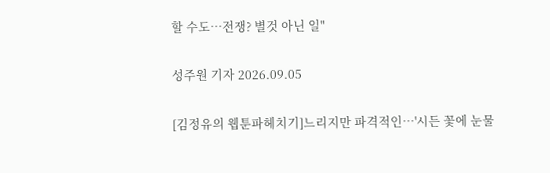할 수도…전쟁? 별것 아닌 일"

성주원 기자 2026.09.05

[김정유의 웹툰파헤치기]느리지만 파격적인…'시든 꽃에 눈물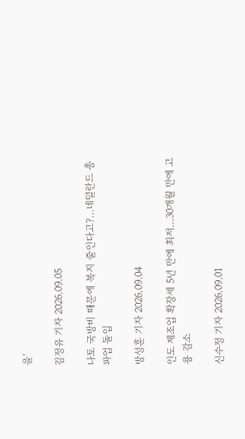을'

김정유 기자 2026.09.05

나토 국방비 때문에 복지 줄인다고?…네덜란드 총파업 돌입

방성훈 기자 2026.09.04

인도 제조업 확장세 5년 만에 최저…30개월 만에 고용 감소

신수정 기자 2026.09.01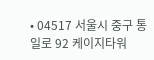• 04517 서울시 중구 통일로 92 케이지타워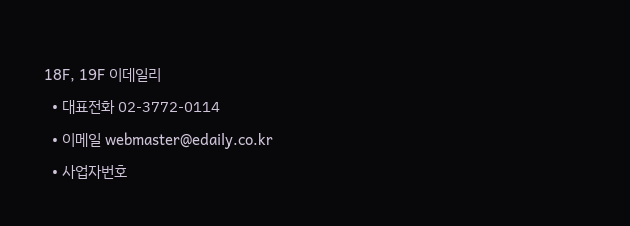18F, 19F 이데일리
  • 대표전화 02-3772-0114
  • 이메일 webmaster@edaily.co.kr
  • 사업자번호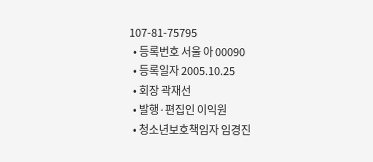107-81-75795
  • 등록번호 서울 아 00090
  • 등록일자 2005.10.25
  • 회장 곽재선
  • 발행·편집인 이익원
  • 청소년보호책임자 임경진